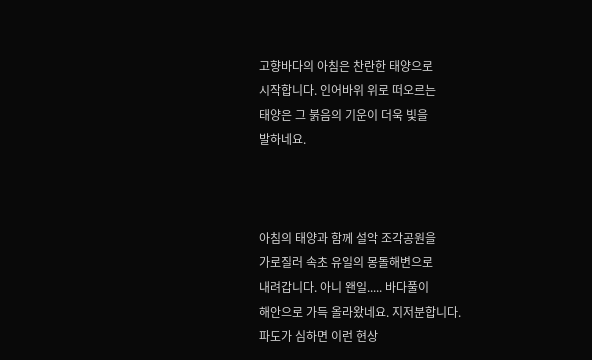고향바다의 아침은 찬란한 태양으로
시작합니다. 인어바위 위로 떠오르는
태양은 그 붉음의 기운이 더욱 빛을
발하네요.



아침의 태양과 함께 설악 조각공원을
가로질러 속초 유일의 몽돌해변으로
내려갑니다. 아니 왠일..... 바다풀이
해안으로 가득 올라왔네요. 지저분합니다.
파도가 심하면 이런 현상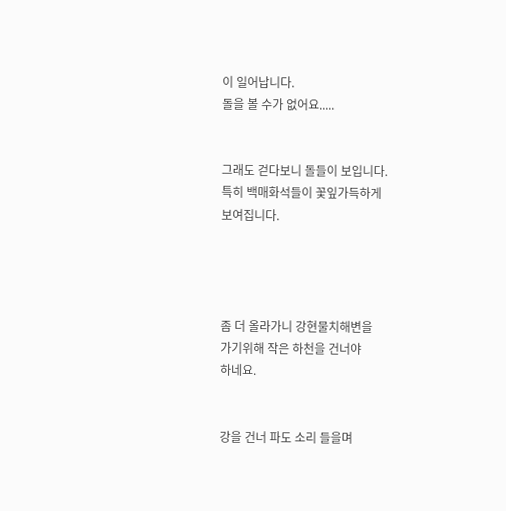이 일어납니다.
돌을 볼 수가 없어요.....


그래도 걷다보니 돌들이 보입니다.
특히 백매화석들이 꽃잎가득하게
보여집니다.




좀 더 올라가니 강현물치해변을
가기위해 작은 하천을 건너야
하네요.


강을 건너 파도 소리 들을며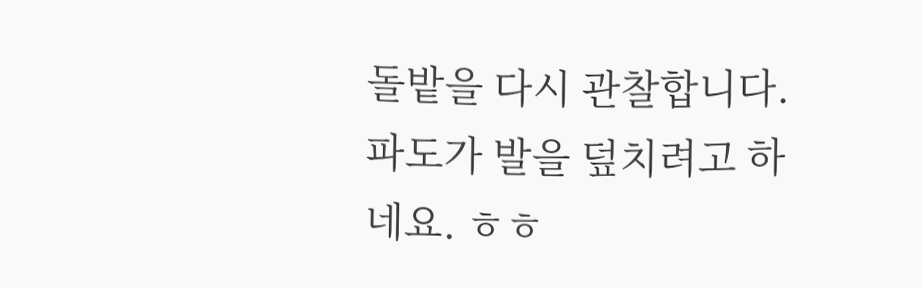돌밭을 다시 관찰합니다.
파도가 발을 덮치려고 하네요. ㅎㅎ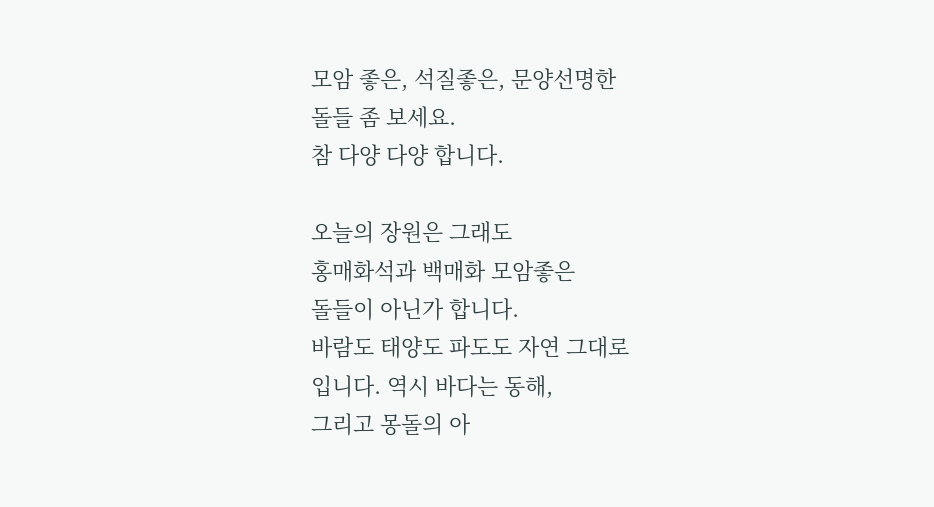모암 좋은, 석질좋은, 문양선명한
돌들 좀 보세요.
참 다양 다양 합니다.

오늘의 장원은 그래도
홍매화석과 백매화 모암좋은
돌들이 아닌가 합니다.
바람도 태양도 파도도 자연 그대로
입니다. 역시 바다는 동해,
그리고 몽돌의 아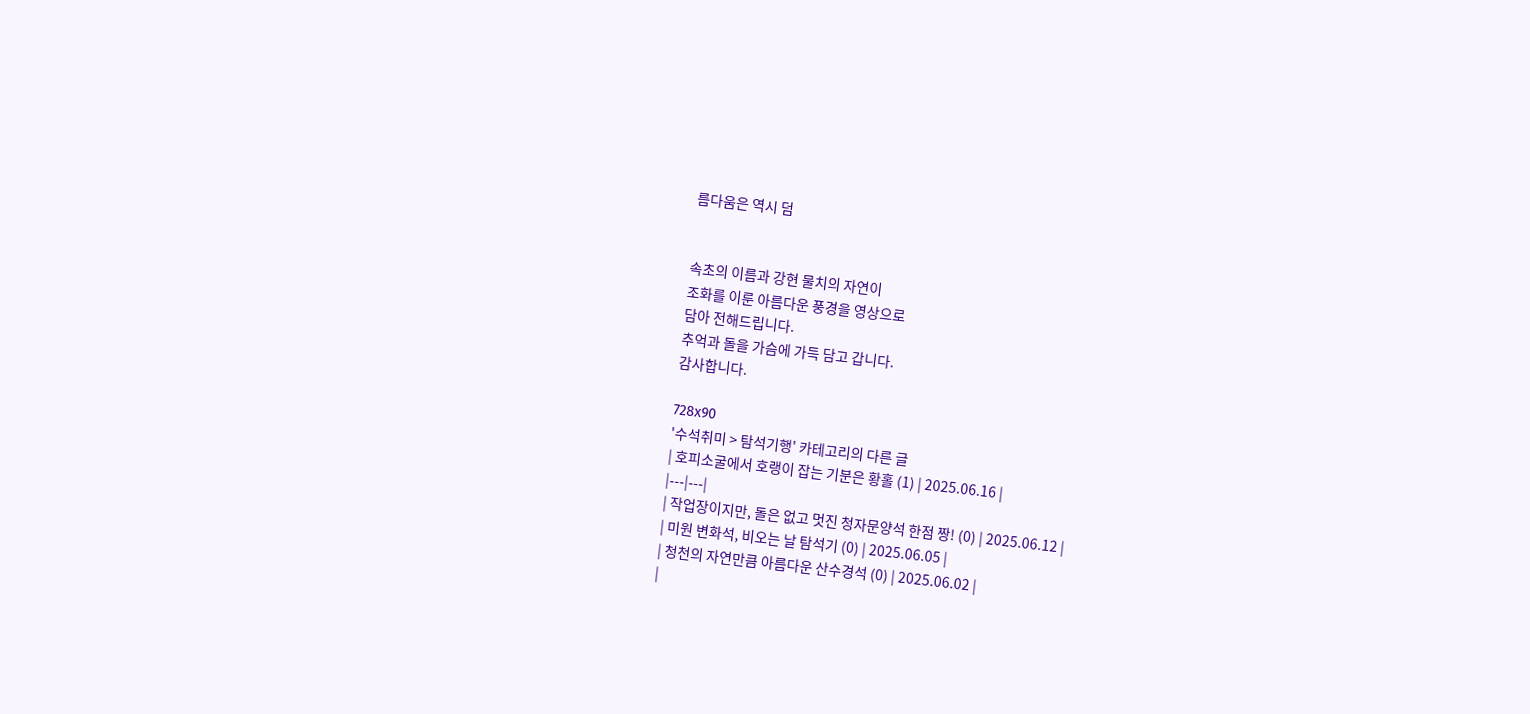름다움은 역시 덤


속초의 이름과 강현 물치의 자연이
조화를 이룬 아름다운 풍경을 영상으로
담아 전해드립니다.
추억과 돌을 가슴에 가득 담고 갑니다.
감사합니다.

728x90
'수석취미 > 탐석기행' 카테고리의 다른 글
| 호피소굴에서 호랭이 잡는 기분은 황홀 (1) | 2025.06.16 |
|---|---|
| 작업장이지만, 돌은 없고 멋진 청자문양석 한점 짱! (0) | 2025.06.12 |
| 미원 변화석, 비오는 날 탐석기 (0) | 2025.06.05 |
| 청천의 자연만큼 아름다운 산수경석 (0) | 2025.06.02 |
|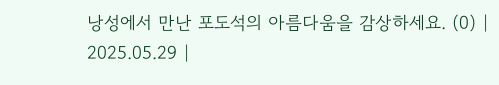낭성에서 만난 포도석의 아름다움을 감상하세요. (0) | 2025.05.29 |